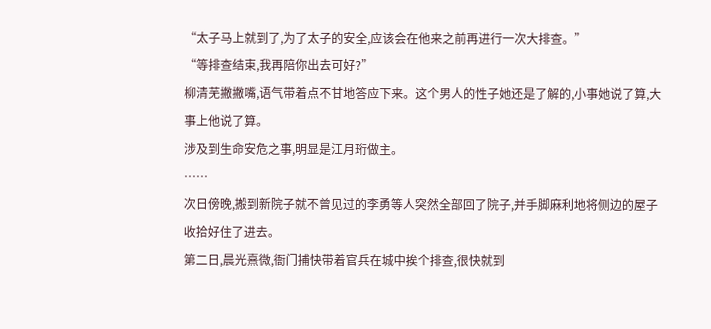“太子马上就到了,为了太子的安全,应该会在他来之前再进行一次大排查。”
“等排查结束,我再陪你出去可好?”
柳清芜撇撇嘴,语气带着点不甘地答应下来。这个男人的性子她还是了解的,小事她说了算,大事上他说了算。
涉及到生命安危之事,明显是江月珩做主。
……
次日傍晚,搬到新院子就不曾见过的李勇等人突然全部回了院子,并手脚麻利地将侧边的屋子收拾好住了进去。
第二日,晨光熹微,衙门捕快带着官兵在城中挨个排查,很快就到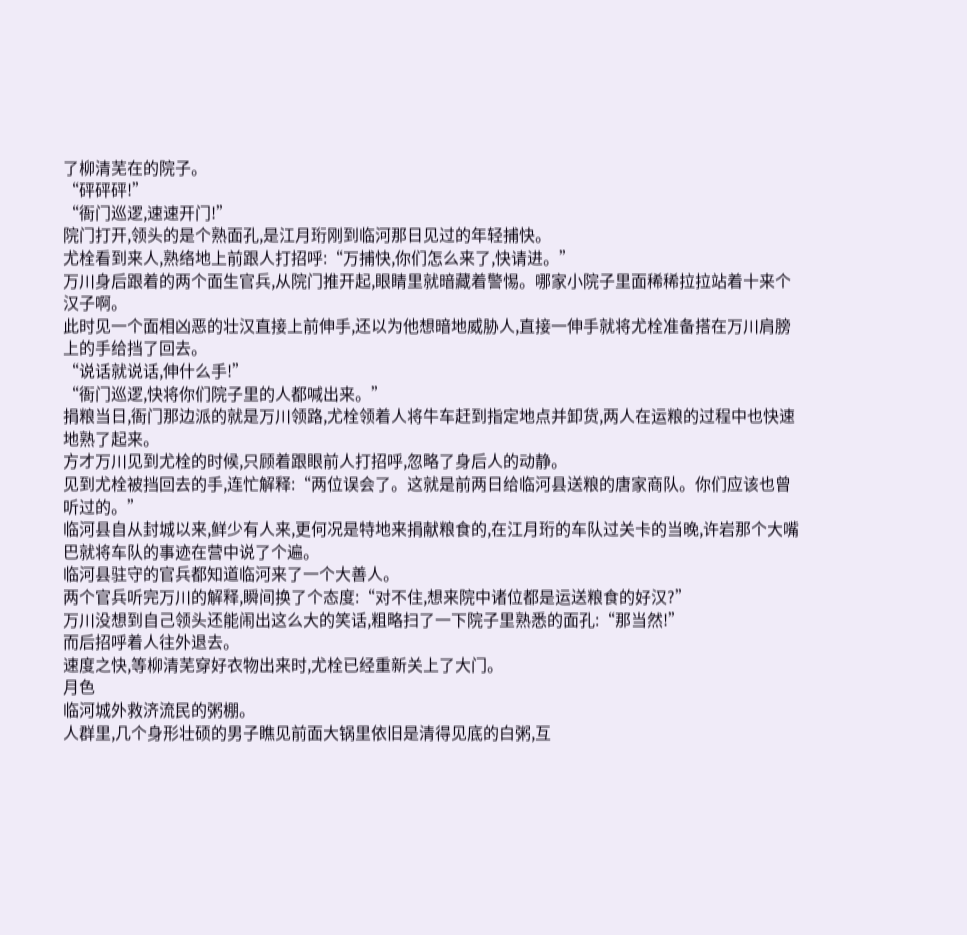了柳清芜在的院子。
“砰砰砰!”
“衙门巡逻,速速开门!”
院门打开,领头的是个熟面孔,是江月珩刚到临河那日见过的年轻捕快。
尤栓看到来人,熟络地上前跟人打招呼:“万捕快,你们怎么来了,快请进。”
万川身后跟着的两个面生官兵,从院门推开起,眼睛里就暗藏着警惕。哪家小院子里面稀稀拉拉站着十来个汉子啊。
此时见一个面相凶恶的壮汉直接上前伸手,还以为他想暗地威胁人,直接一伸手就将尤栓准备搭在万川肩膀上的手给挡了回去。
“说话就说话,伸什么手!”
“衙门巡逻,快将你们院子里的人都喊出来。”
捐粮当日,衙门那边派的就是万川领路,尤栓领着人将牛车赶到指定地点并卸货,两人在运粮的过程中也快速地熟了起来。
方才万川见到尤栓的时候,只顾着跟眼前人打招呼,忽略了身后人的动静。
见到尤栓被挡回去的手,连忙解释:“两位误会了。这就是前两日给临河县送粮的唐家商队。你们应该也曾听过的。”
临河县自从封城以来,鲜少有人来,更何况是特地来捐献粮食的,在江月珩的车队过关卡的当晚,许岩那个大嘴巴就将车队的事迹在营中说了个遍。
临河县驻守的官兵都知道临河来了一个大善人。
两个官兵听完万川的解释,瞬间换了个态度:“对不住,想来院中诸位都是运送粮食的好汉?”
万川没想到自己领头还能闹出这么大的笑话,粗略扫了一下院子里熟悉的面孔:“那当然!”
而后招呼着人往外退去。
速度之快,等柳清芜穿好衣物出来时,尤栓已经重新关上了大门。
月色
临河城外救济流民的粥棚。
人群里,几个身形壮硕的男子瞧见前面大锅里依旧是清得见底的白粥,互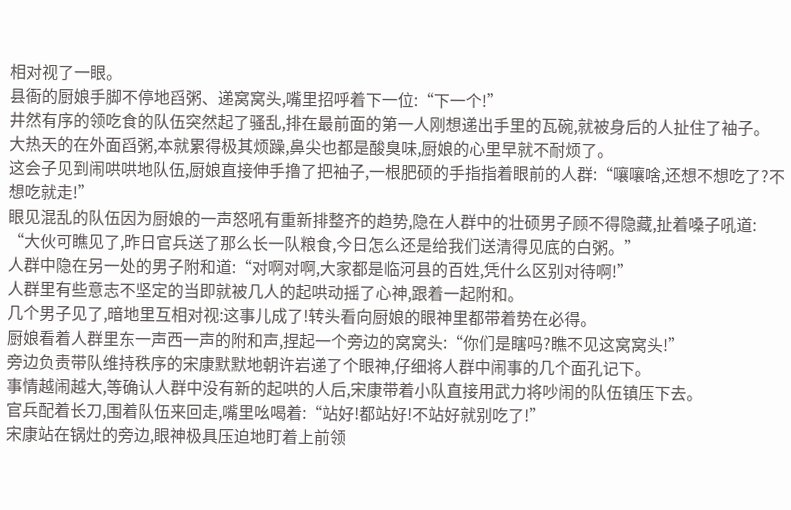相对视了一眼。
县衙的厨娘手脚不停地舀粥、递窝窝头,嘴里招呼着下一位:“下一个!”
井然有序的领吃食的队伍突然起了骚乱,排在最前面的第一人刚想递出手里的瓦碗,就被身后的人扯住了袖子。
大热天的在外面舀粥,本就累得极其烦躁,鼻尖也都是酸臭味,厨娘的心里早就不耐烦了。
这会子见到闹哄哄地队伍,厨娘直接伸手撸了把袖子,一根肥硕的手指指着眼前的人群:“嚷嚷啥,还想不想吃了?不想吃就走!”
眼见混乱的队伍因为厨娘的一声怒吼有重新排整齐的趋势,隐在人群中的壮硕男子顾不得隐藏,扯着嗓子吼道:
“大伙可瞧见了,昨日官兵送了那么长一队粮食,今日怎么还是给我们送清得见底的白粥。”
人群中隐在另一处的男子附和道:“对啊对啊,大家都是临河县的百姓,凭什么区别对待啊!”
人群里有些意志不坚定的当即就被几人的起哄动摇了心神,跟着一起附和。
几个男子见了,暗地里互相对视:这事儿成了!转头看向厨娘的眼神里都带着势在必得。
厨娘看着人群里东一声西一声的附和声,捏起一个旁边的窝窝头:“你们是瞎吗?瞧不见这窝窝头!”
旁边负责带队维持秩序的宋康默默地朝许岩递了个眼神,仔细将人群中闹事的几个面孔记下。
事情越闹越大,等确认人群中没有新的起哄的人后,宋康带着小队直接用武力将吵闹的队伍镇压下去。
官兵配着长刀,围着队伍来回走,嘴里吆喝着:“站好!都站好!不站好就别吃了!”
宋康站在锅灶的旁边,眼神极具压迫地盯着上前领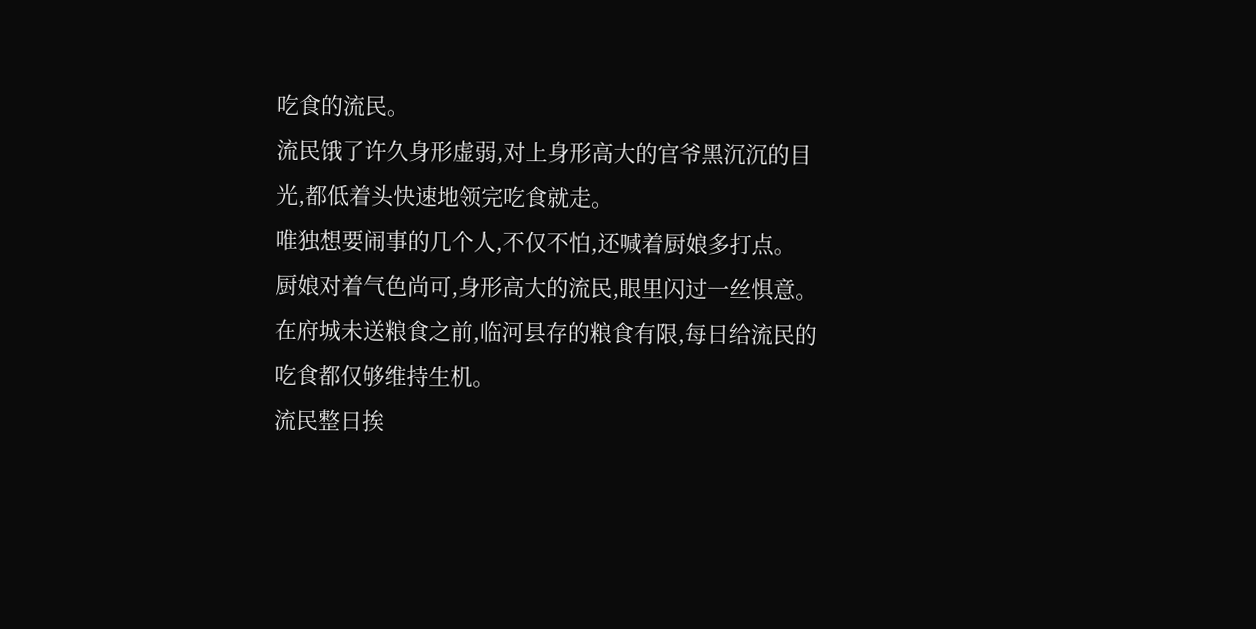吃食的流民。
流民饿了许久身形虚弱,对上身形高大的官爷黑沉沉的目光,都低着头快速地领完吃食就走。
唯独想要闹事的几个人,不仅不怕,还喊着厨娘多打点。
厨娘对着气色尚可,身形高大的流民,眼里闪过一丝惧意。
在府城未送粮食之前,临河县存的粮食有限,每日给流民的吃食都仅够维持生机。
流民整日挨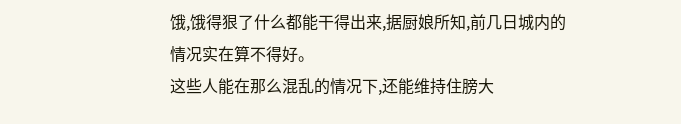饿,饿得狠了什么都能干得出来,据厨娘所知,前几日城内的情况实在算不得好。
这些人能在那么混乱的情况下,还能维持住膀大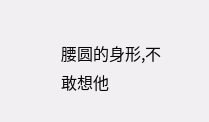腰圆的身形,不敢想他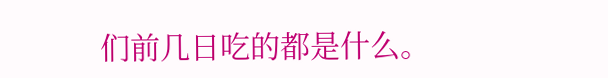们前几日吃的都是什么。